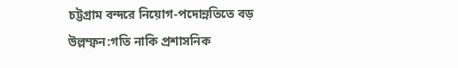চট্টগ্রাম বন্দরে নিয়োগ-পদোন্নতিতে বড় উল্লম্ফন:গতি নাকি প্রশাসনিক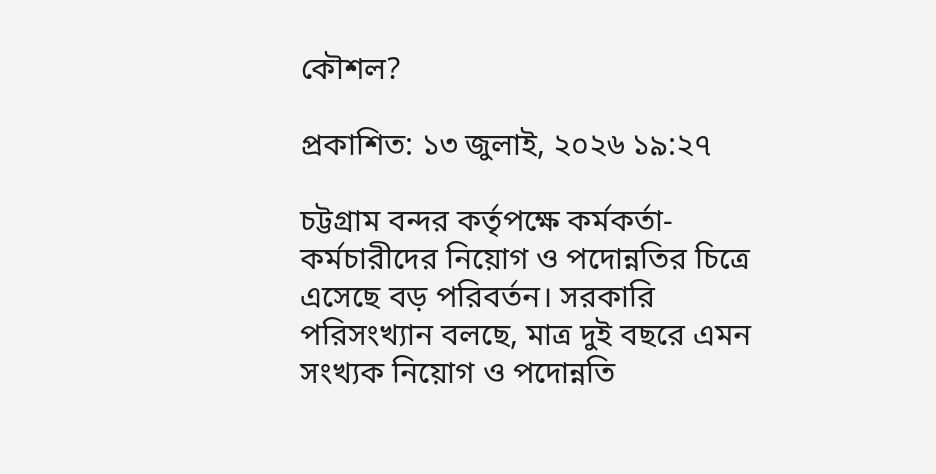কৌশল?

প্রকাশিত: ১৩ জুলাই, ২০২৬ ১৯:২৭

চট্টগ্রাম বন্দর কর্তৃপক্ষে কর্মকর্তা-কর্মচারীদের নিয়োগ ও পদোন্নতির চিত্রে এসেছে বড় পরিবর্তন। সরকারি পরিসংখ্যান বলছে, মাত্র দুই বছরে এমন সংখ্যক নিয়োগ ও পদোন্নতি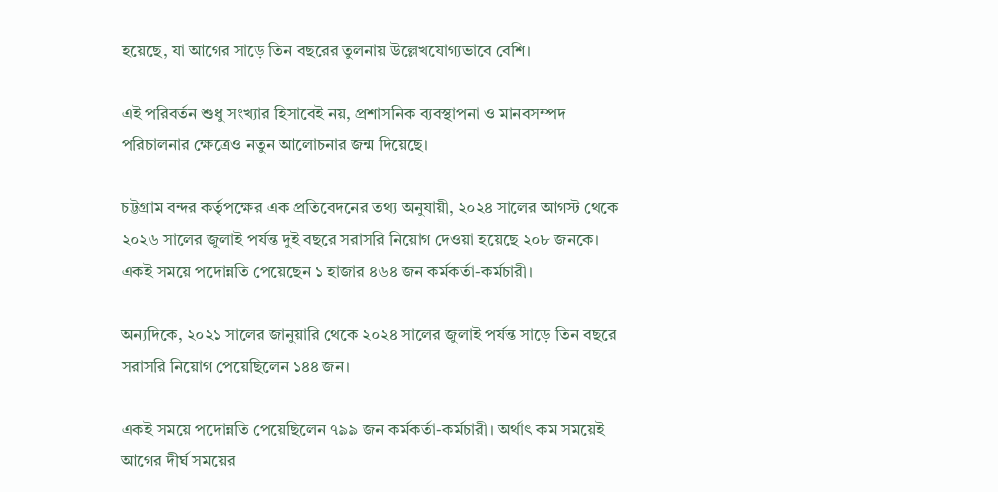হয়েছে, যা আগের সাড়ে তিন বছরের তুলনায় উল্লেখযোগ্যভাবে বেশি।

এই পরিবর্তন শুধু সংখ্যার হিসাবেই নয়, প্রশাসনিক ব্যবস্থাপনা ও মানবসম্পদ পরিচালনার ক্ষেত্রেও নতুন আলোচনার জন্ম দিয়েছে।

চট্টগ্রাম বন্দর কর্তৃপক্ষের এক প্রতিবেদনের তথ্য অনুযায়ী, ২০২৪ সালের আগস্ট থেকে ২০২৬ সালের জুলাই পর্যন্ত দুই বছরে সরাসরি নিয়োগ দেওয়া হয়েছে ২০৮ জনকে। একই সময়ে পদোন্নতি পেয়েছেন ১ হাজার ৪৬৪ জন কর্মকর্তা-কর্মচারী।

অন্যদিকে, ২০২১ সালের জানুয়ারি থেকে ২০২৪ সালের জুলাই পর্যন্ত সাড়ে তিন বছরে সরাসরি নিয়োগ পেয়েছিলেন ১৪৪ জন।

একই সময়ে পদোন্নতি পেয়েছিলেন ৭৯৯ জন কর্মকর্তা-কর্মচারী। অর্থাৎ কম সময়েই আগের দীর্ঘ সময়ের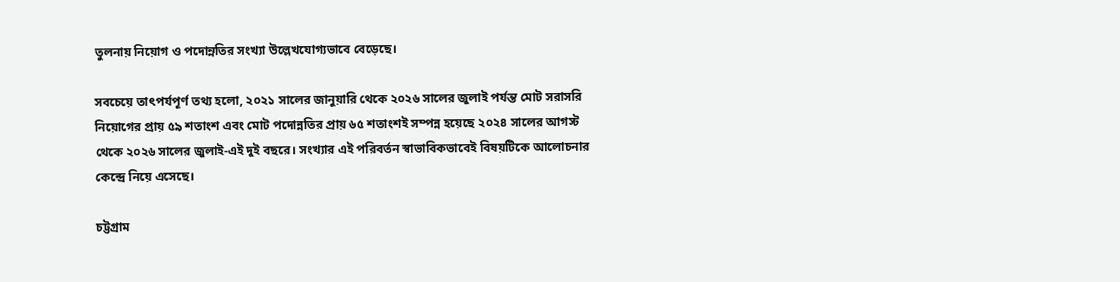তুলনায় নিয়োগ ও পদোন্নতির সংখ্যা উল্লেখযোগ্যভাবে বেড়েছে।

সবচেয়ে তাৎপর্যপূর্ণ তথ্য হলো, ২০২১ সালের জানুয়ারি থেকে ২০২৬ সালের জুলাই পর্যন্ত মোট সরাসরি নিয়োগের প্রায় ৫৯ শতাংশ এবং মোট পদোন্নতির প্রায় ৬৫ শতাংশই সম্পন্ন হয়েছে ২০২৪ সালের আগস্ট থেকে ২০২৬ সালের জুলাই-এই দুই বছরে। সংখ্যার এই পরিবর্তন স্বাভাবিকভাবেই বিষয়টিকে আলোচনার কেন্দ্রে নিয়ে এসেছে।

চট্টগ্রাম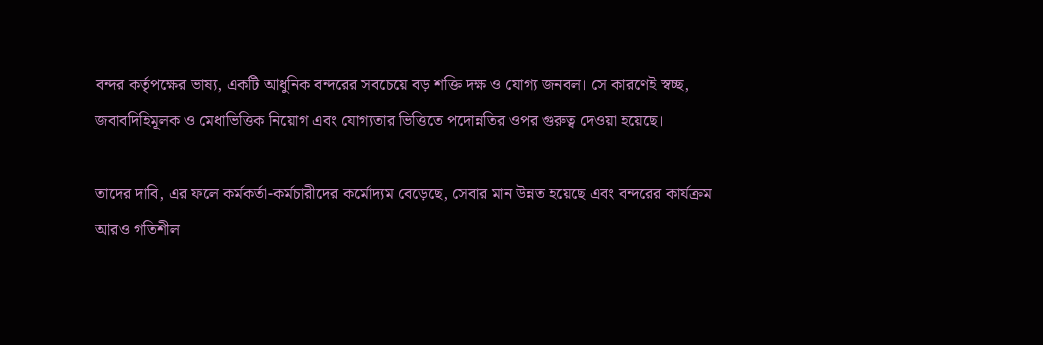বন্দর কর্তৃপক্ষের ভাষ্য, একটি আধুনিক বন্দরের সবচেয়ে বড় শক্তি দক্ষ ও যোগ্য জনবল। সে কারণেই স্বচ্ছ, জবাবদিহিমূলক ও মেধাভিত্তিক নিয়োগ এবং যোগ্যতার ভিত্তিতে পদোন্নতির ওপর গুরুত্ব দেওয়া হয়েছে।

তাদের দাবি, এর ফলে কর্মকর্তা-কর্মচারীদের কর্মোদ্যম বেড়েছে, সেবার মান উন্নত হয়েছে এবং বন্দরের কার্যক্রম আরও গতিশীল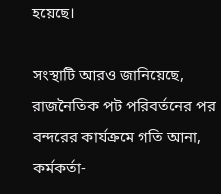হয়েছে।

সংস্থাটি আরও জানিয়েছে, রাজনৈতিক পট পরিবর্তনের পর বন্দরের কার্যক্রমে গতি আনা, কর্মকর্তা-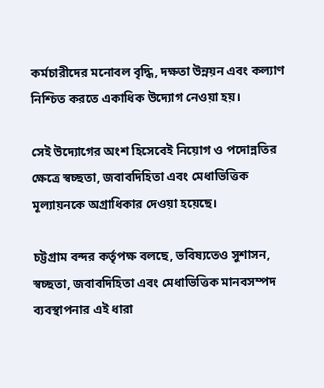কর্মচারীদের মনোবল বৃদ্ধি, দক্ষতা উন্নয়ন এবং কল্যাণ নিশ্চিত করতে একাধিক উদ্যোগ নেওয়া হয়।

সেই উদ্যোগের অংশ হিসেবেই নিয়োগ ও পদোন্নতির ক্ষেত্রে স্বচ্ছতা, জবাবদিহিতা এবং মেধাভিত্তিক মূল্যায়নকে অগ্রাধিকার দেওয়া হয়েছে।

চট্টগ্রাম বন্দর কর্তৃপক্ষ বলছে, ভবিষ্যতেও সুশাসন, স্বচ্ছতা, জবাবদিহিতা এবং মেধাভিত্তিক মানবসম্পদ ব্যবস্থাপনার এই ধারা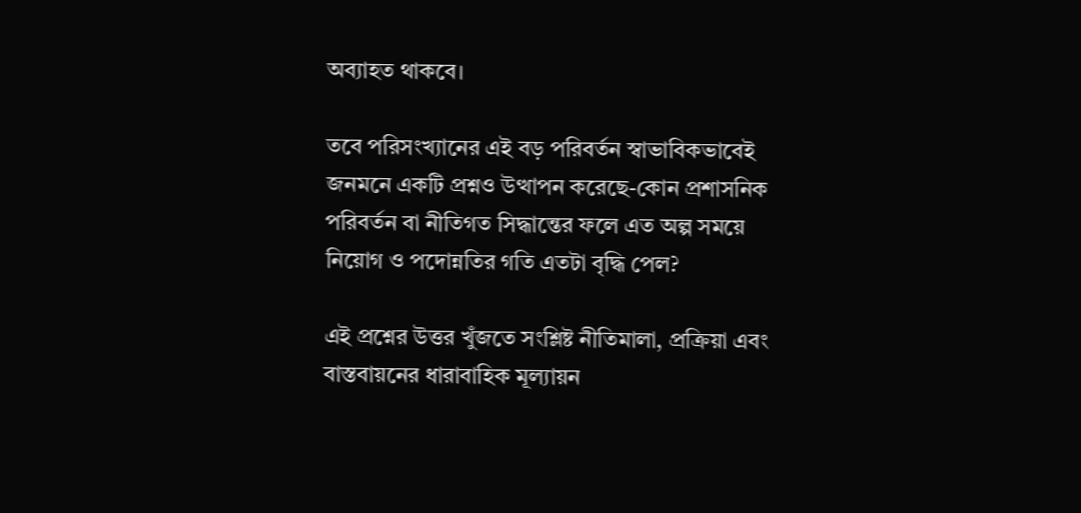অব্যাহত থাকবে।

তবে পরিসংখ্যানের এই বড় পরিবর্তন স্বাভাবিকভাবেই জনমনে একটি প্রশ্নও উত্থাপন করেছে-কোন প্রশাসনিক পরিবর্তন বা নীতিগত সিদ্ধান্তের ফলে এত অল্প সময়ে নিয়োগ ও পদোন্নতির গতি এতটা বৃদ্ধি পেল?

এই প্রশ্নের উত্তর খুঁজতে সংশ্লিষ্ট নীতিমালা, প্রক্রিয়া এবং বাস্তবায়নের ধারাবাহিক মূল্যায়ন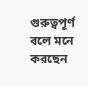গুরুত্বপূর্ণ বলে মনে করছেন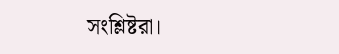সংশ্লিষ্টরা।